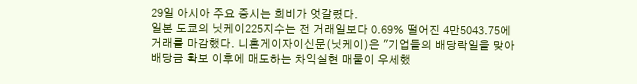29일 아시아 주요 증시는 희비가 엇갈렸다.
일본 도쿄의 닛케이225지수는 전 거래일보다 0.69% 떨어진 4만5043.75에 거래를 마감했다. 니혼게이자이신문(닛케이)은 "기업들의 배당락일을 맞아 배당금 확보 이후에 매도하는 차익실현 매물이 우세했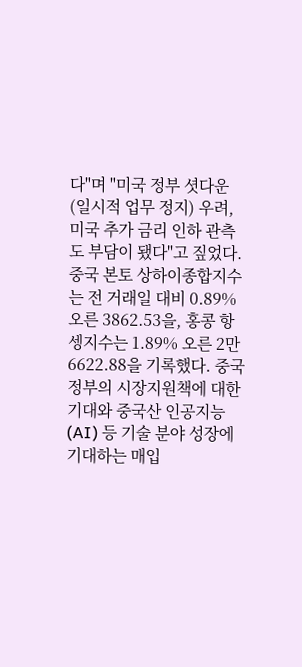다"며 "미국 정부 셧다운(일시적 업무 정지) 우려, 미국 추가 금리 인하 관측도 부담이 됐다"고 짚었다.
중국 본토 상하이종합지수는 전 거래일 대비 0.89% 오른 3862.53을, 홍콩 항셍지수는 1.89% 오른 2만6622.88을 기록했다. 중국 정부의 시장지원책에 대한 기대와 중국산 인공지능(AI) 등 기술 분야 성장에 기대하는 매입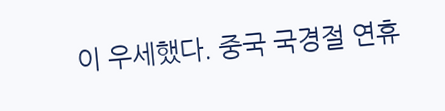이 우세했다. 중국 국경절 연휴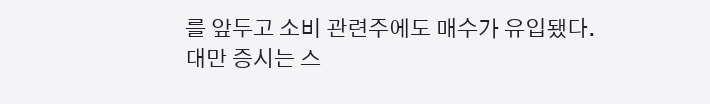를 앞두고 소비 관련주에도 매수가 유입됐다.
대만 증시는 스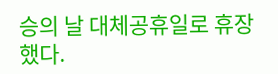승의 날 대체공휴일로 휴장했다.